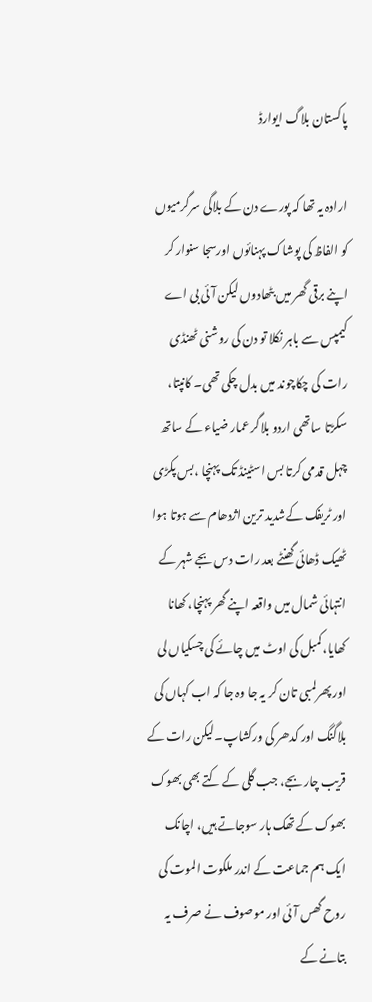پاکستان بلاگ ایوارڈ

ارادہ یہ تھا کہ پورے دن کے بلاگی سرگرمیوں کو الفاظ کی پوشاک پہنائوں اورسجا سنوار کر اپنے برقی گھر میں بٹھادوں لیکن آئی بی اے کیمپس سے باہر نکلا تو دن کی روشنی ٹھنڈی رات کی چکاچوند میں بدل چکی تھی۔ کانپتا، سکڑتا ساتھی اردو بلاگر عمار ضیاء کے ساتھ چہل قدمی کرتا بس اسٹینڈ تک پہنچا ،بس پکڑی اور ٹریفک کےشدید ترین اژدھام سے ہوتا ہوا ٹھیک ڈھائی گھنٹے بعد رات دس بجے شہر کے انتہائی شمال میں واقعہ اپنے گھر پہنچا، کھانا کھایا، کمبل کی اوٹ میں چائے کی چسکیاں لی اور پھرلمبی تان کر یہ جا وہ جا کہ اب کہاں کی بلاگنگ اور کدھر کی ورکشاپ۔لیکن رات کے قریب چار بجے، جب گلی کے کتے بھی بھوک بھوک کے تھک ہار سوجاتے ہیں، اچانک ایک ہم جماعت کے اندر ملکوت الموت کی روح گھس آئی اور موصوف نے صرف یہ بتانے کے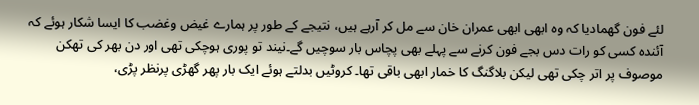لئے فون گھمادیا کہ وہ ابھی ابھی عمران خان سے مل کر آرہے ہیں، نتیجے کے طور پر ہمارے غیض وغضب کا ایسا شکار ہوئے کہ آئندہ کسی کو رات دس بجے فون کرنے سے پہلے بھی پچاس بار سوچیں گے۔نیند تو پوری ہوچکی تھی اور دن بھر کی تھکن موصوف پر اتر چکی تھی لیکن بلاگنگ کا خمار ابھی باقی تھا۔ کروٹیں بدلتے ہوئے ایک بار پھر گھڑی پرنظر پڑی،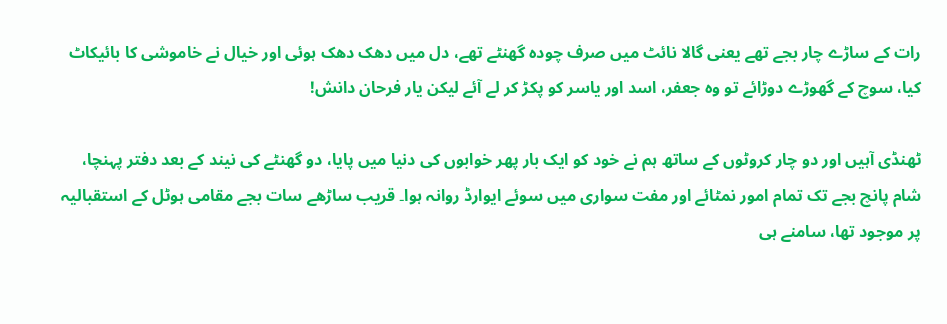رات کے ساڑے چار بجے تھے یعنی گالا نائٹ میں صرف چودہ گھنٹے تھے، دل میں دھک دھک ہوئی اور خیال نے خاموشی کا بائیکاٹ کیا، سوچ کے گھوڑے دوڑائے تو وہ جعفر، اسد اور یاسر کو پکڑ کر لے آئے لیکن یار فرحان دانش!

ٹھنڈی آہیں اور دو چار کروٹوں کے ساتھ ہم نے خود کو ایک بار پھر خوابوں کی دنیا میں پایا، دو گھنٹے کی نیند کے بعد دفتر پہنچا، شام پانچ بجے تک تمام امور نمٹائے اور مفت سواری میں سوئے ایوارڈ روانہ ہوا۔ قریب ساڑھے سات بجے مقامی ہوٹل کے استقبالیہ پر موجود تھا، سامنے ہی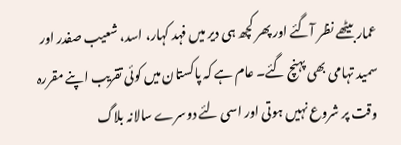عمار بیٹھے نظر آگئے اور پھر کچھ ہی دیر میں فہد کہار، اسد، شعیب صفدر اور سمید تہامی بھی پہنچ گئے۔ عام ہے کہ پاکستان میں کوئی تقریب اپنے مقررہ وقت پر شروع نہیں ہوتی اور اسی لئے دوسرے سالانہ بلاگ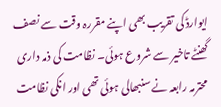ایوارڈ کی تقریب بھی اپنے مقررہ وقت سے نصف گھنٹے تاخیر سے شروع ہوئی۔ نظامت کی ذمہ داری محترمہ رابعہ نے سنبھالی ہوئی تھی اور انکی نظامت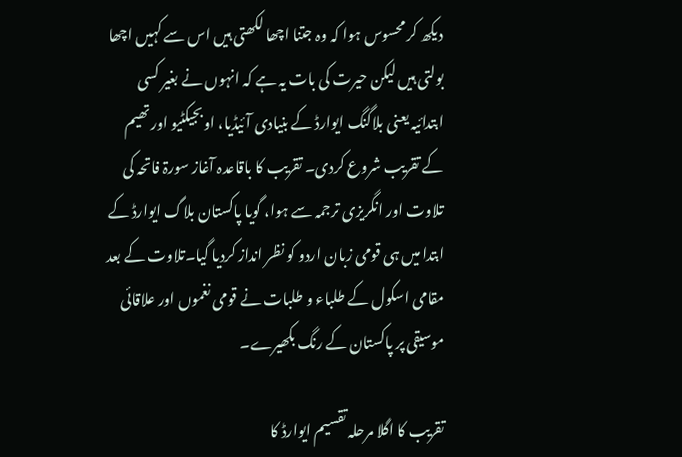دیکھ کر محسوس ہوا کہ وہ جتنا اچھا لکھتی ہیں اس سے کہیں اچھا بولتی ہیں لیکن حیرت کی بات یہ ہے کہ انہوں نے بغیر کسی ابتدائیہ یعنی بلاگنگ ایوارڈ کے بنیادی آئیڈیا، اوبجیکٹیو اور تھیم کے تقریب شروع کردی۔ تقریب کا باقاعدہ آغاز سورۃ فاتحہ کی تلاوت اور انگریزی ترجمہ سے ہوا، گویا پاکستان بلاگ ایوارڈ کے ابتدا میں ہی قومی زبان اردو کو نظر انداز کردیا گیا۔تلاوت کے بعد مقامی اسکول کے طلباء و طلبات نے قومی نغموں اور علاقائی موسیقی پر پاکستان کے رنگ بکھیرے۔

تقریب کا اگلا مرحلہ تقسیم ایوارڈ کا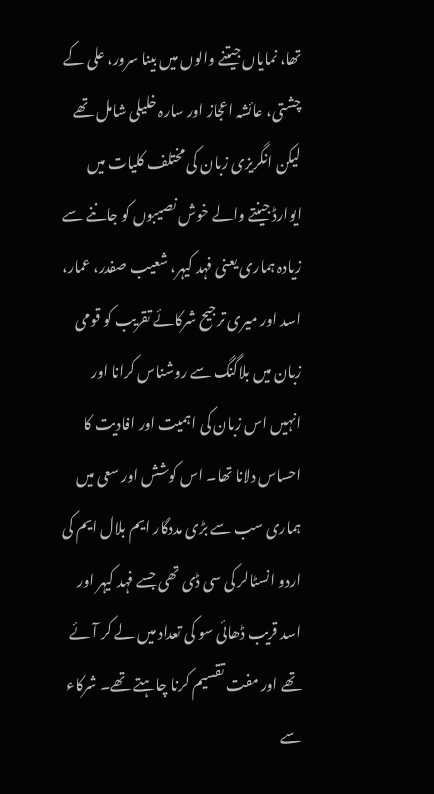تھا، نمایاں جیتنے والوں میں بینا سرور، علی کے چشتی، عائشہ اعجاز اور سارہ خلیلی شامل تھے لیکن انگریزی زبان کی مختلف کلیات میں ایوارڈ جینتے والے خوش نصیبوں کو جاننے سے زیادہ ہماری یعنی فہد کیہر، شعیب صفدر، عمار، اسد اور میری ترجیح شرکائے تقریب کو قومی زبان میں بلاگنگ سے روشناس کرانا اور انہیں اس زبان کی اہمیت اور افادیت کا احساس دلانا تھا۔ اس کوشش اور سعی میں ہماری سب سے بڑی مددگار ایم بلال ایم کی اردو انسٹالر کی سی ڈی تھی جسے فہد کیہر اور اسد قریب ڈھائی سو کی تعداد میں لے کر آئے تھے اور مفت تقسیم کرنا چاہتے تھے۔ شرکاء سے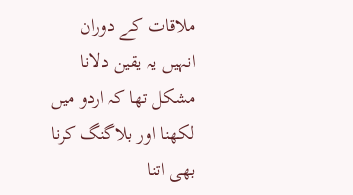ملاقات کے دوران انہیں یہ یقین دلانا مشکل تھا کہ اردو میں لکھنا اور بلاگنگ کرنا بھی اتنا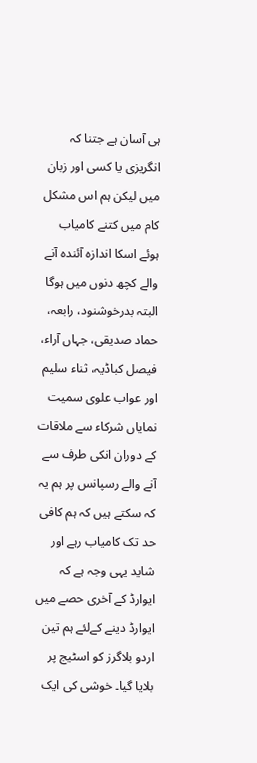ہی آسان ہے جتنا کہ انگریزی یا کسی اور زبان میں لیکن ہم اس مشکل کام میں کتنے کامیاب ہوئے اسکا اندازہ آئندہ آنے والے کچھ دنوں میں ہوگا البتہ بدرخوشنود، رابعہ، حماد صدیقی، جہاں آراء، فیصل کباڈیہ، ثناء سلیم اور عواب علوی سمیت نمایاں شرکاء سے ملاقات کے دوران انکی طرف سے آنے والے رسپانس پر ہم یہ کہ سکتے ہیں کہ ہم کافی حد تک کامیاب رہے اور شاید یہی وجہ ہے کہ ایوارڈ کے آخری حصے میں ایوارڈ دینے کےلئے ہم تین اردو بلاگرز کو اسٹیج پر بلایا گیا۔ خوشی کی ایک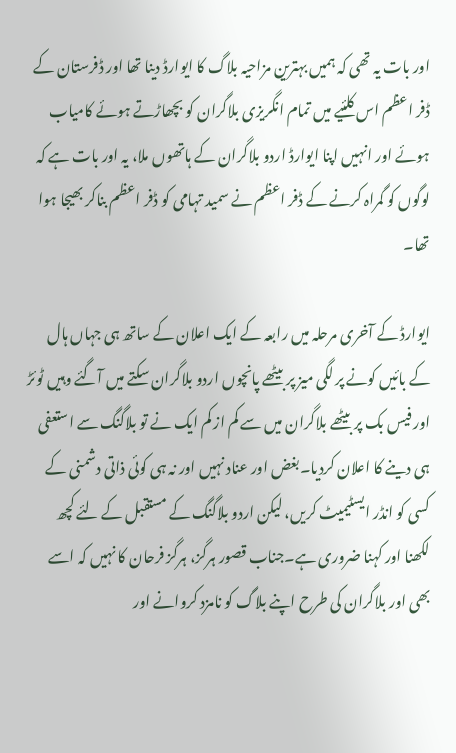اور بات یہ تھی کہ ہمیں بہترین مزاحیہ بلاگ کا ایوارڈ دینا تھا اور ڈفرستان کے ڈفر اعظم اس کلئیے میں تمام انگریزی بلاگران کو بچھاڑتے ہوئے کامیاب ہوئے اور انہیں اپنا ایوارڈ اردو بلاگران کے ہاتھوں ملا، یہ اور بات ہے کہ لوگوں کو گمراہ کرنے کے ڈفر اعظم نے سمید تہامی کو ڈفر اعظم بناکر بھیجا ہوا تھا۔

ایوارڈ کے آخری مرحلہ میں رابعہ کے ایک اعلان کے ساتھ ہی جہاں ہال کے بائیں کونے پر لگی میز پر بیٹھے پانچوں اردو بلاگران سکتے میں آگئے وہیں ٹوئڑ اور فیس بک پر بیٹھے بلاگران میں سے کم از کم ایک نے تو بلاگنگ سے استعفی ہی دینے کا اعلان کردیا۔بغض اور عناد نہیں اور نہ ہی کوئی ذاتی دشمنی کے کسی کو انڈر ایسٹیمیٹ کریں، لیکن اردو بلاگنگ کے مستقبل کے لئے کچھ لکھنا اور کہنا ضروری ہے۔جناب قصور ہرگز، ہرگز فرحان کا نہیں کہ اسے بھی اور بلاگران کی طرح اپنے بلاگ کو نامزد کروانے اور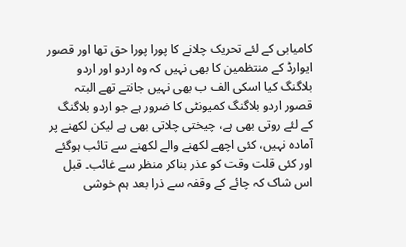کامیابی کے لئے تحریک چلانے کا پورا پورا حق تھا اور قصور ایوارڈ کے منتظمین کا بھی نہیں کہ وہ اردو اور اردو بلاگنگ کیا اسکی الف ب بھی نہیں جانتے تھے البتہ قصور اردو بلاگنگ کمیونٹی کا ضرور ہے جو اردو بلاگنگ کے لئے روتی بھی ہے، چیختی چلاتی بھی ہے لیکن لکھنے پر آمادہ نہیں، کئی اچھے لکھنے والے لکھنے سے تائب ہوگئے اور کئی قلت وقت کو عذر بناکر منظر سے غائب۔ قبل اس شاک کہ چائے کے وقفہ سے ذرا بعد ہم خوشی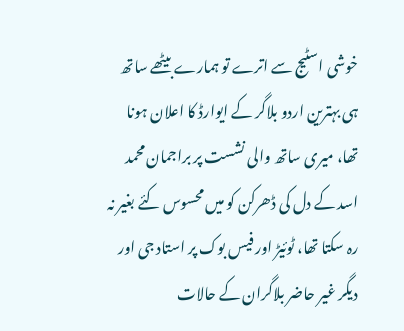خوشی اسٹیج سے اترے تو ہمارے بیٹھے ساتھ ہی بہترین اردو بلاگر کے ایوارڈ کا اعلان ہونا تھا، میری ساتھ والی نشست پر براجمان محمد اسد کے دل کی ڈھرکن کو میں محسوس کئے بغیر نہ رہ سکتا تھا، ٹوئیڑ اور فیس بوک پر استاد جی اور دیگر غیر حاضر بلاگران کے حالات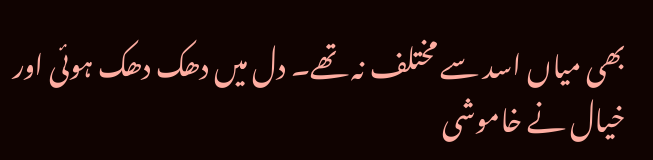بھی میاں اسد سے مختلف نہ تھے۔ دل میں دھک دھک ہوئی اور خیال نے خاموشی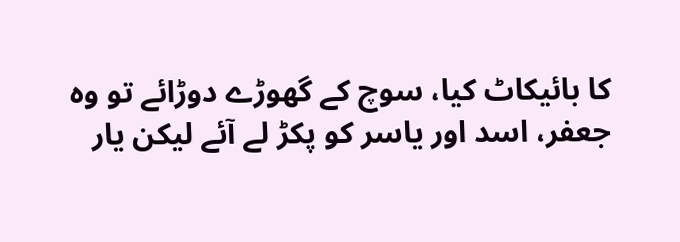کا بائیکاٹ کیا، سوچ کے گھوڑے دوڑائے تو وہ جعفر، اسد اور یاسر کو پکڑ لے آئے لیکن یار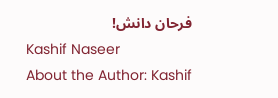فرحان دانش!
Kashif Naseer
About the Author: Kashif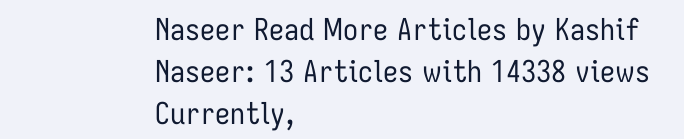Naseer Read More Articles by Kashif Naseer: 13 Articles with 14338 views Currently,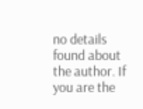no details found about the author. If you are the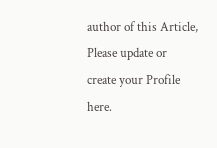author of this Article, Please update or create your Profile here.